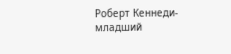Роберт Кеннеди-младший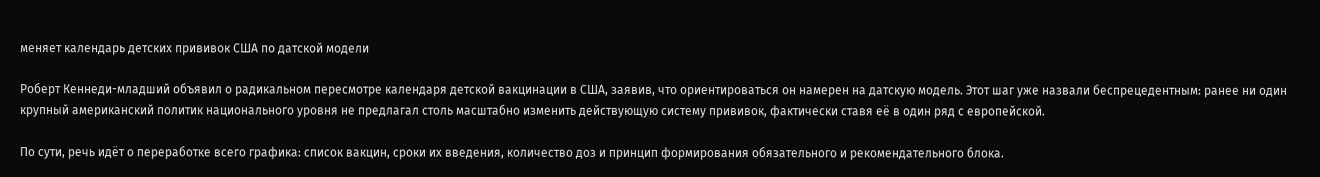меняет календарь детских прививок США по датской модели

Роберт Кеннеди-младший объявил о радикальном пересмотре календаря детской вакцинации в США, заявив, что ориентироваться он намерен на датскую модель. Этот шаг уже назвали беспрецедентным: ранее ни один крупный американский политик национального уровня не предлагал столь масштабно изменить действующую систему прививок, фактически ставя её в один ряд с европейской.

По сути, речь идёт о переработке всего графика: список вакцин, сроки их введения, количество доз и принцип формирования обязательного и рекомендательного блока.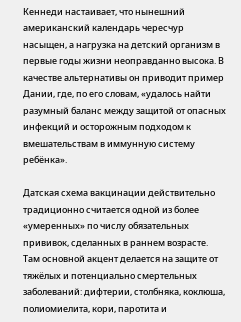Кеннеди настаивает, что нынешний американский календарь чересчур насыщен, а нагрузка на детский организм в первые годы жизни неоправданно высока. В качестве альтернативы он приводит пример Дании, где, по его словам, «удалось найти разумный баланс между защитой от опасных инфекций и осторожным подходом к вмешательствам в иммунную систему ребёнка».

Датская схема вакцинации действительно традиционно считается одной из более «умеренных» по числу обязательных прививок, сделанных в раннем возрасте. Там основной акцент делается на защите от тяжёлых и потенциально смертельных заболеваний: дифтерии, столбняка, коклюша, полиомиелита, кори, паротита и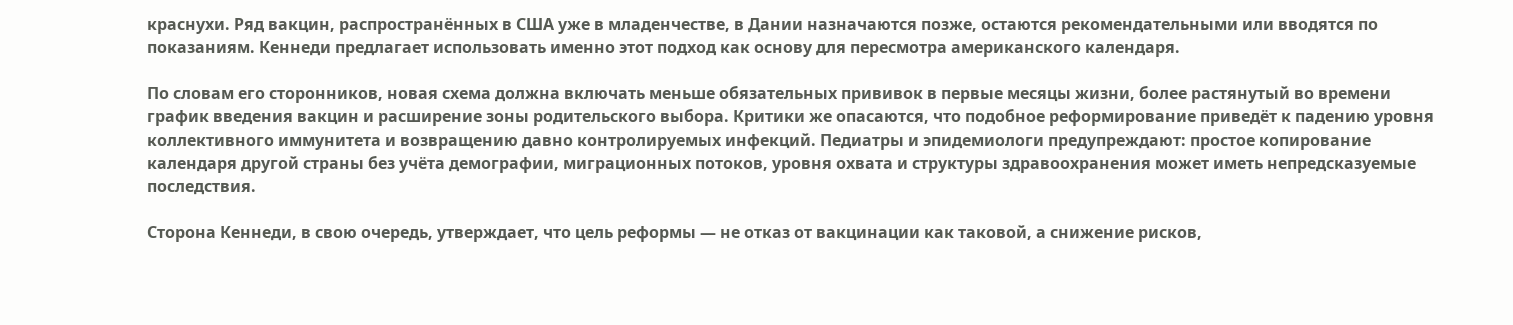краснухи. Ряд вакцин, распространённых в США уже в младенчестве, в Дании назначаются позже, остаются рекомендательными или вводятся по показаниям. Кеннеди предлагает использовать именно этот подход как основу для пересмотра американского календаря.

По словам его сторонников, новая схема должна включать меньше обязательных прививок в первые месяцы жизни, более растянутый во времени график введения вакцин и расширение зоны родительского выбора. Критики же опасаются, что подобное реформирование приведёт к падению уровня коллективного иммунитета и возвращению давно контролируемых инфекций. Педиатры и эпидемиологи предупреждают: простое копирование календаря другой страны без учёта демографии, миграционных потоков, уровня охвата и структуры здравоохранения может иметь непредсказуемые последствия.

Сторона Кеннеди, в свою очередь, утверждает, что цель реформы — не отказ от вакцинации как таковой, а снижение рисков,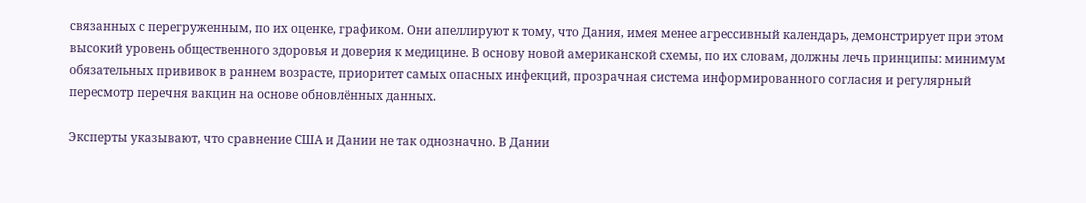связанных с перегруженным, по их оценке, графиком. Они апеллируют к тому, что Дания, имея менее агрессивный календарь, демонстрирует при этом высокий уровень общественного здоровья и доверия к медицине. В основу новой американской схемы, по их словам, должны лечь принципы: минимум обязательных прививок в раннем возрасте, приоритет самых опасных инфекций, прозрачная система информированного согласия и регулярный пересмотр перечня вакцин на основе обновлённых данных.

Эксперты указывают, что сравнение США и Дании не так однозначно. В Дании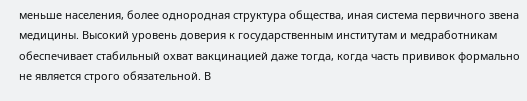меньше населения, более однородная структура общества, иная система первичного звена медицины. Высокий уровень доверия к государственным институтам и медработникам обеспечивает стабильный охват вакцинацией даже тогда, когда часть прививок формально не является строго обязательной. В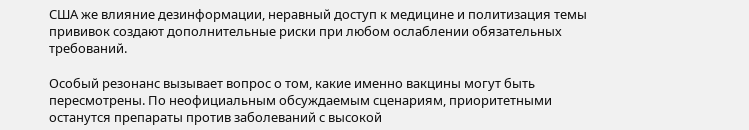США же влияние дезинформации, неравный доступ к медицине и политизация темы прививок создают дополнительные риски при любом ослаблении обязательных требований.

Особый резонанс вызывает вопрос о том, какие именно вакцины могут быть пересмотрены. По неофициальным обсуждаемым сценариям, приоритетными останутся препараты против заболеваний с высокой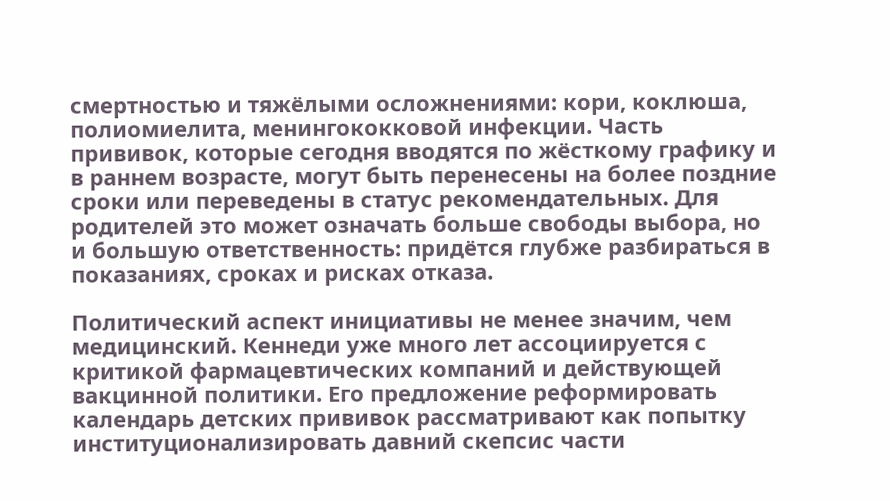смертностью и тяжёлыми осложнениями: кори, коклюша, полиомиелита, менингококковой инфекции. Часть прививок, которые сегодня вводятся по жёсткому графику и в раннем возрасте, могут быть перенесены на более поздние сроки или переведены в статус рекомендательных. Для родителей это может означать больше свободы выбора, но и большую ответственность: придётся глубже разбираться в показаниях, сроках и рисках отказа.

Политический аспект инициативы не менее значим, чем медицинский. Кеннеди уже много лет ассоциируется с критикой фармацевтических компаний и действующей вакцинной политики. Его предложение реформировать календарь детских прививок рассматривают как попытку институционализировать давний скепсис части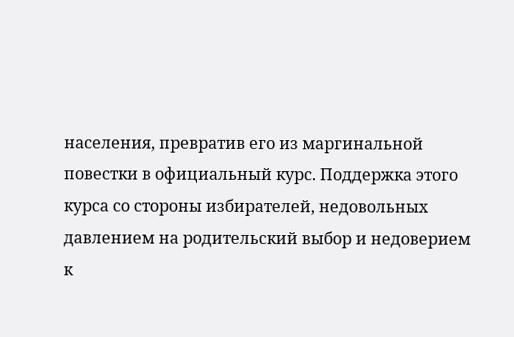населения, превратив его из маргинальной повестки в официальный курс. Поддержка этого курса со стороны избирателей, недовольных давлением на родительский выбор и недоверием к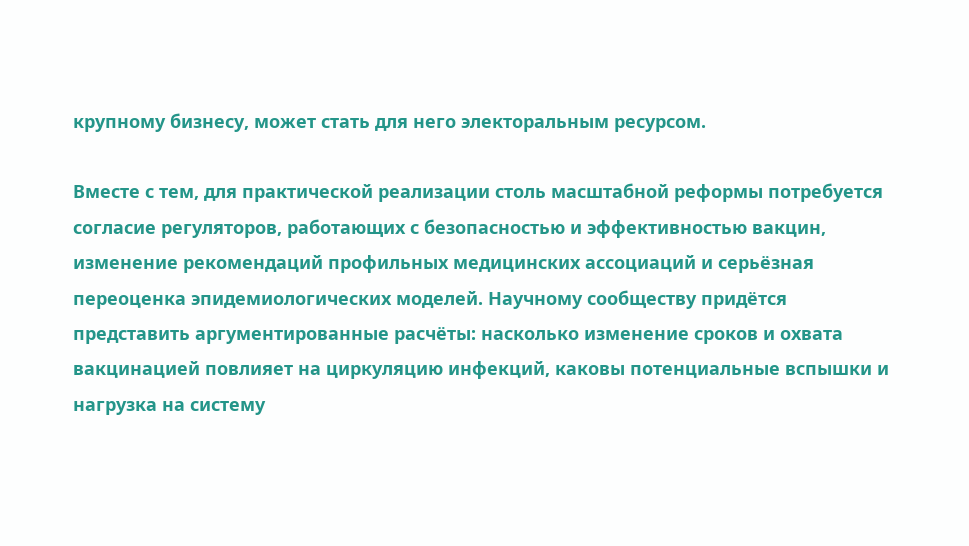крупному бизнесу, может стать для него электоральным ресурсом.

Вместе с тем, для практической реализации столь масштабной реформы потребуется согласие регуляторов, работающих с безопасностью и эффективностью вакцин, изменение рекомендаций профильных медицинских ассоциаций и серьёзная переоценка эпидемиологических моделей. Научному сообществу придётся представить аргументированные расчёты: насколько изменение сроков и охвата вакцинацией повлияет на циркуляцию инфекций, каковы потенциальные вспышки и нагрузка на систему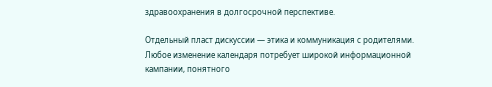здравоохранения в долгосрочной перспективе.

Отдельный пласт дискуссии — этика и коммуникация с родителями. Любое изменение календаря потребует широкой информационной кампании, понятного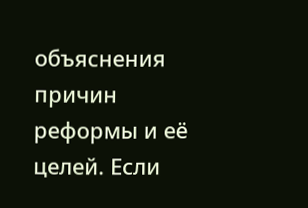объяснения причин реформы и её целей. Если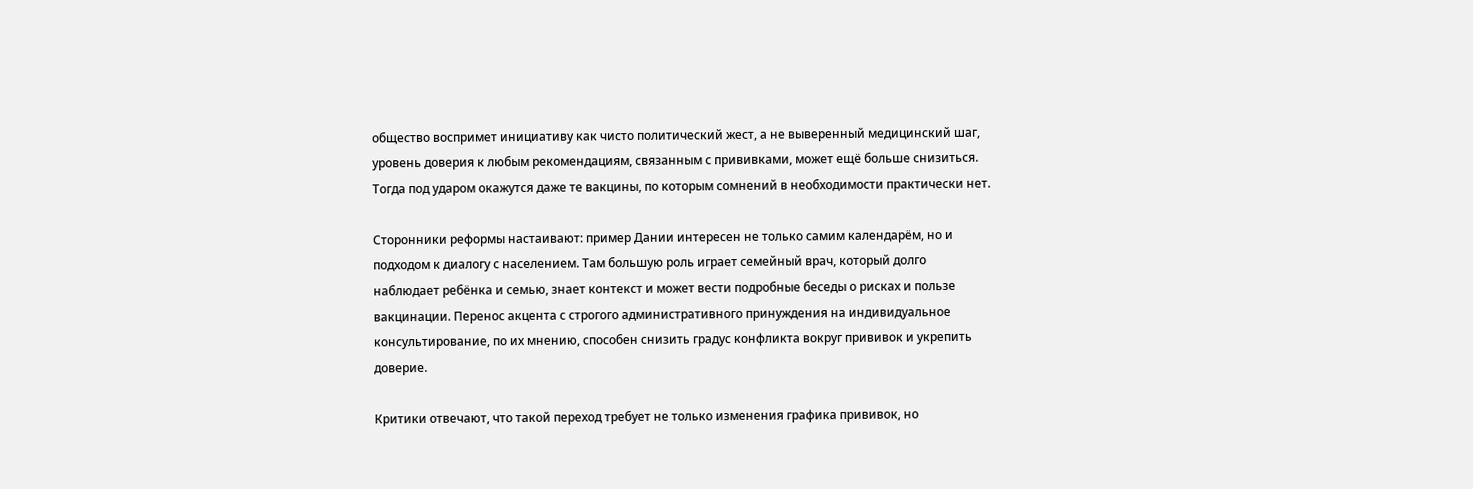общество воспримет инициативу как чисто политический жест, а не выверенный медицинский шаг, уровень доверия к любым рекомендациям, связанным с прививками, может ещё больше снизиться. Тогда под ударом окажутся даже те вакцины, по которым сомнений в необходимости практически нет.

Сторонники реформы настаивают: пример Дании интересен не только самим календарём, но и подходом к диалогу с населением. Там большую роль играет семейный врач, который долго наблюдает ребёнка и семью, знает контекст и может вести подробные беседы о рисках и пользе вакцинации. Перенос акцента с строгого административного принуждения на индивидуальное консультирование, по их мнению, способен снизить градус конфликта вокруг прививок и укрепить доверие.

Критики отвечают, что такой переход требует не только изменения графика прививок, но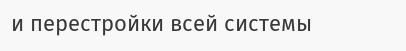и перестройки всей системы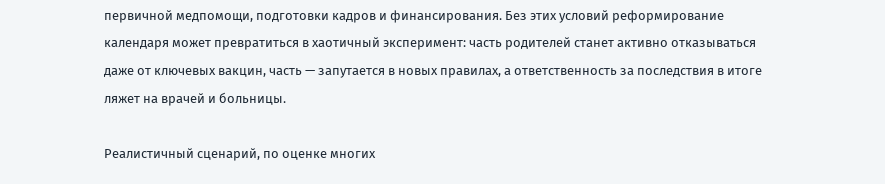первичной медпомощи, подготовки кадров и финансирования. Без этих условий реформирование календаря может превратиться в хаотичный эксперимент: часть родителей станет активно отказываться даже от ключевых вакцин, часть — запутается в новых правилах, а ответственность за последствия в итоге ляжет на врачей и больницы.

Реалистичный сценарий, по оценке многих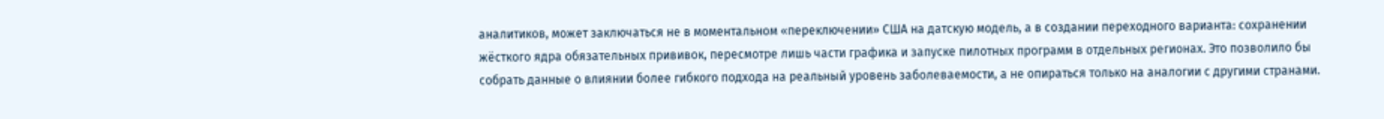аналитиков, может заключаться не в моментальном «переключении» США на датскую модель, а в создании переходного варианта: сохранении жёсткого ядра обязательных прививок, пересмотре лишь части графика и запуске пилотных программ в отдельных регионах. Это позволило бы собрать данные о влиянии более гибкого подхода на реальный уровень заболеваемости, а не опираться только на аналогии с другими странами.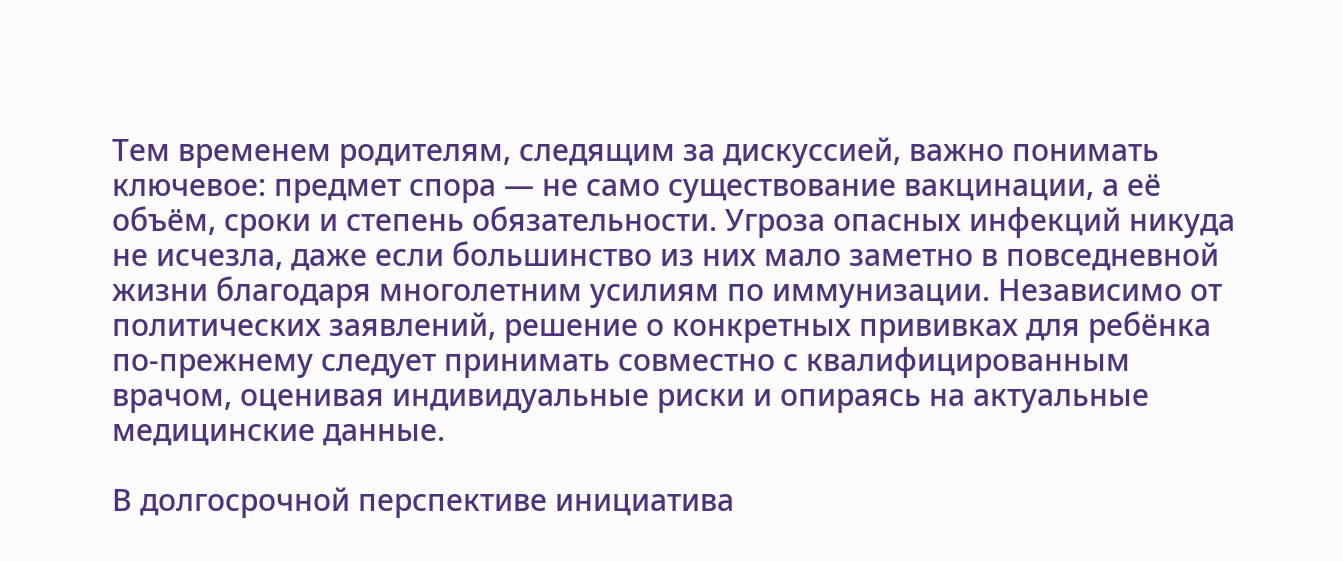Тем временем родителям, следящим за дискуссией, важно понимать ключевое: предмет спора — не само существование вакцинации, а её объём, сроки и степень обязательности. Угроза опасных инфекций никуда не исчезла, даже если большинство из них мало заметно в повседневной жизни благодаря многолетним усилиям по иммунизации. Независимо от политических заявлений, решение о конкретных прививках для ребёнка по-прежнему следует принимать совместно с квалифицированным врачом, оценивая индивидуальные риски и опираясь на актуальные медицинские данные.

В долгосрочной перспективе инициатива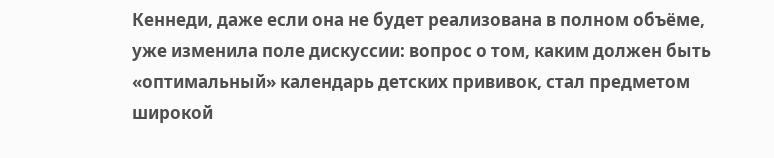Кеннеди, даже если она не будет реализована в полном объёме, уже изменила поле дискуссии: вопрос о том, каким должен быть «оптимальный» календарь детских прививок, стал предметом широкой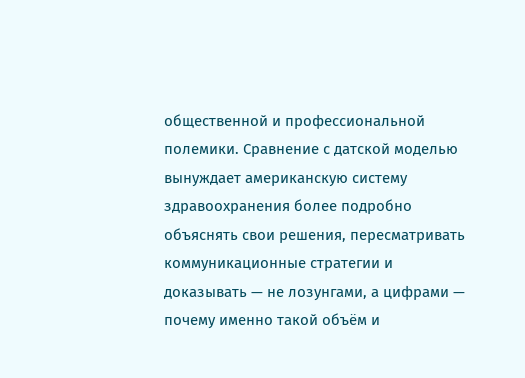общественной и профессиональной полемики. Сравнение с датской моделью вынуждает американскую систему здравоохранения более подробно объяснять свои решения, пересматривать коммуникационные стратегии и доказывать — не лозунгами, а цифрами — почему именно такой объём и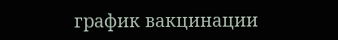график вакцинации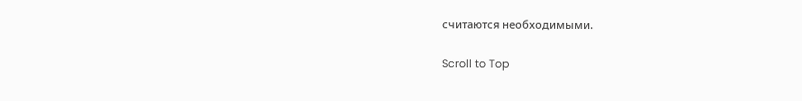считаются необходимыми.

Scroll to Top